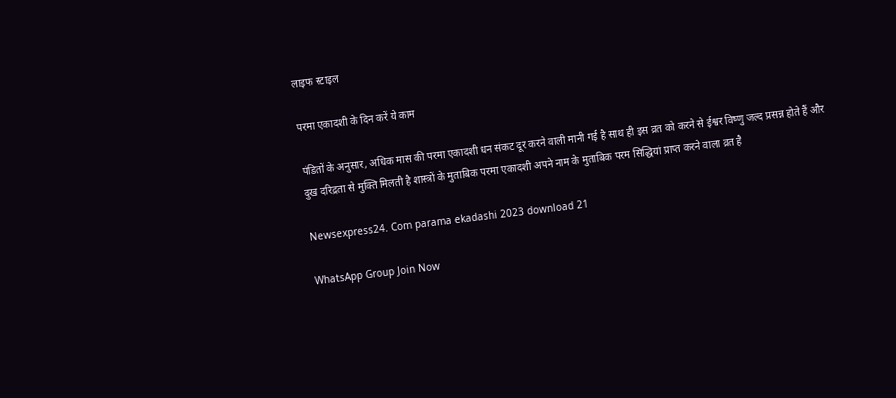लाइफ स्टाइल

परमा एकादशी के दिन करें ये काम

पंडितों के अनुसार, अधिक मास की परमा एकादशी धन संकट दूर करने वाली मानी गई है साथ ही इस व्रत को करने से ईश्वर विष्णु जल्द प्रसन्न होते हैं और दुख दरिद्रता से मुक्ति मिलती है शास्त्रों के मुताबिक परमा एकादशी अपने नाम के मुताबिक परम सिद्धियां प्राप्त करने वाला व्रत है

Newsexpress24. Com parama ekadashi 2023 download 21

WhatsApp Group Join Now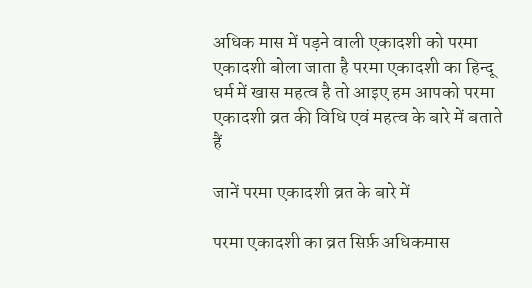अधिक मास में पड़ने वाली एकादशी को परमा एकादशी बोला जाता है परमा एकादशी का हिन्दू धर्म में खास महत्व है तो आइए हम आपको परमा एकादशी व्रत की विधि एवं महत्व के बारे में बताते हैं

जानें परमा एकादशी व्रत के बारे में

परमा एकादशी का व्रत सिर्फ़ अधिकमास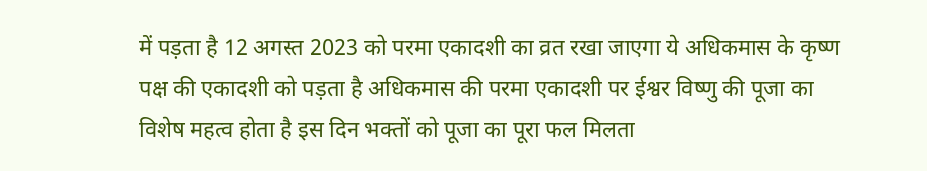में पड़ता है 12 अगस्त 2023 को परमा एकादशी का व्रत रखा जाएगा ये अधिकमास के कृष्ण पक्ष की एकादशी को पड़ता है अधिकमास की परमा एकादशी पर ईश्वर विष्णु की पूजा का विशेष महत्व होता है इस दिन भक्तों को पूजा का पूरा फल मिलता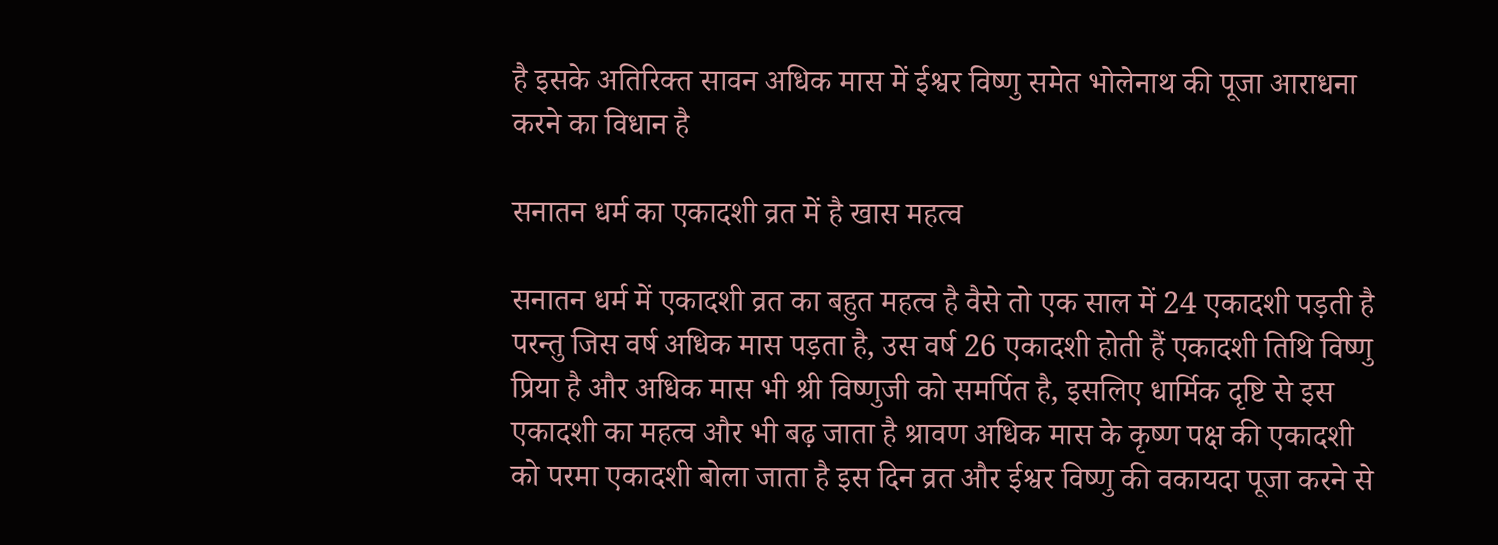है इसके अतिरिक्त सावन अधिक मास में ईश्वर विष्णु समेत भोलेनाथ की पूजा आराधना करने का विधान है

सनातन धर्म का एकादशी व्रत में है खास महत्व

सनातन धर्म में एकादशी व्रत का बहुत महत्व है वैसे तो एक साल में 24 एकादशी पड़ती है परन्तु जिस वर्ष अधिक मास पड़ता है, उस वर्ष 26 एकादशी होती हैं एकादशी तिथि विष्णु प्रिया है और अधिक मास भी श्री विष्णुजी को समर्पित है, इसलिए धार्मिक दृष्टि से इस एकादशी का महत्व और भी बढ़ जाता है श्रावण अधिक मास के कृष्ण पक्ष की एकादशी को परमा एकादशी बोला जाता है इस दिन व्रत और ईश्वर विष्णु की वकायदा पूजा करने से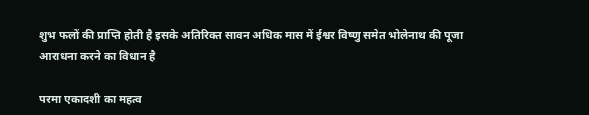शुभ फलों की प्राप्ति होती है इसके अतिरिक्त सावन अधिक मास में ईश्वर विष्णु समेत भोलेनाथ की पूजा आराधना करने का विधान है

परमा एकादशी का महत्व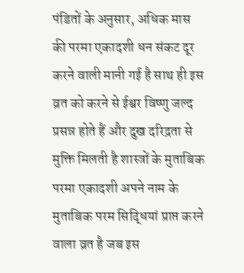पंडितों के अनुसार, अधिक मास की परमा एकादशी धन संकट दूर करने वाली मानी गई है साथ ही इस व्रत को करने से ईश्वर विष्णु जल्द प्रसन्न होते हैं और दुख दरिद्रता से मुक्ति मिलती है शास्त्रों के मुताबिक परमा एकादशी अपने नाम के मुताबिक परम सिद्धियां प्राप्त करने वाला व्रत है जब इस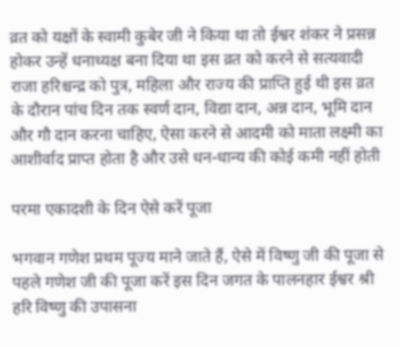व्रत को यक्षों के स्वामी कुबेर जी ने किया था तो ईश्वर शंकर ने प्रसन्न होकर उन्हें धनाध्यक्ष बना दिया था इस व्रत को करने से सत्यवादी राजा हरिश्चन्द्र को पुत्र, महिला और राज्य की प्राप्ति हुई थी इस व्रत के दौरान पांच दिन तक स्वर्ण दान, विद्या दान, अन्न दान, भूमि दान और गौ दान करना चाहिए, ऐसा करने से आदमी को माता लक्ष्मी का आशीर्वाद प्राप्त होता है और उसे धन-धान्य की कोई कमी नहीं होती

परमा एकादशी के दिन ऐसे करें पूजा

भगवान गणेश प्रथम पूज्य माने जाते हैं, ऐसे में विष्णु जी की पूजा से पहले गणेश जी की पूजा करें इस दिन जगत के पालनहार ईश्वर श्री हरि विष्णु की उपासना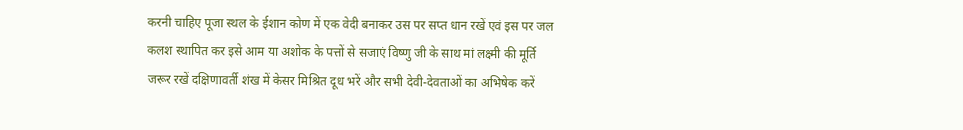करनी चाहिए पूजा स्थल के ईशान कोण में एक वेदी बनाकर उस पर सप्त धान रखें एवं इस पर जल कलश स्थापित कर इसे आम या अशोक के पत्तों से सजाएं विष्णु जी के साथ मां लक्ष्मी की मूर्ति जरूर रखें दक्षिणावर्ती शंख में केसर मिश्रित दूध भरें और सभी देवी-देवताओं का अभिषेक करें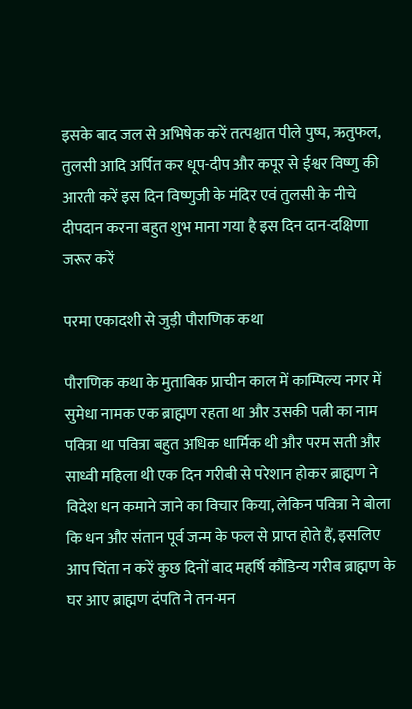इसके बाद जल से अभिषेक करें तत्पश्चात पीले पुष्प, ऋतुफल, तुलसी आदि अर्पित कर धूप-दीप और कपूर से ईश्वर विष्णु की आरती करें इस दिन विष्णुजी के मंदिर एवं तुलसी के नीचे दीपदान करना बहुत शुभ माना गया है इस दिन दान-दक्षिणा जरूर करें

परमा एकादशी से जुड़ी पौराणिक कथा

पौराणिक कथा के मुताबिक प्राचीन काल में काम्पिल्य नगर में सुमेधा नामक एक ब्राह्मण रहता था और उसकी पत्नी का नाम पवित्रा था पवित्रा बहुत अधिक धार्मिक थी और परम सती और साध्वी महिला थी एक दिन गरीबी से परेशान होकर ब्राह्मण ने विदेश धन कमाने जाने का विचार किया, लेकिन पवित्रा ने बोला कि धन और संतान पूर्व जन्म के फल से प्राप्त होते हैं, इसलिए आप चिंता न करें कुछ दिनों बाद महर्षि कौंडिन्य गरीब ब्राह्मण के घर आए ब्राह्मण दंपति ने तन-मन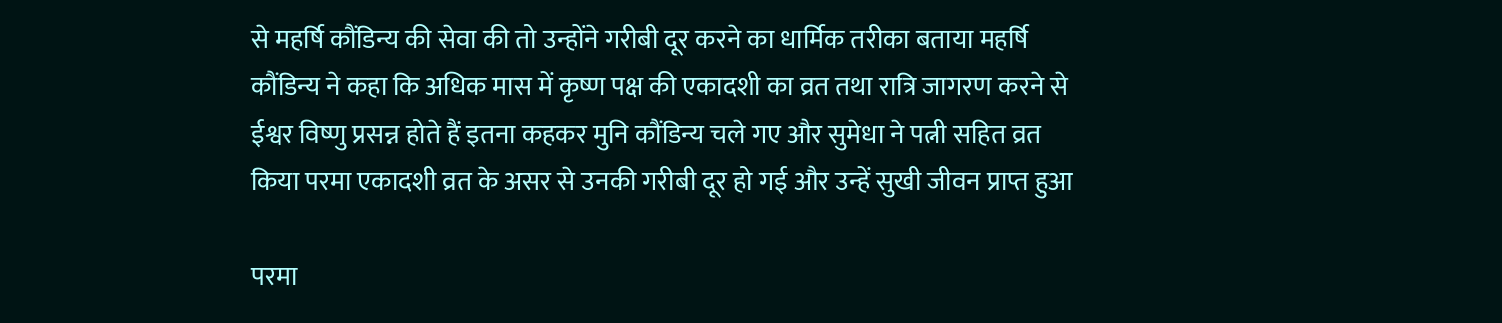से महर्षि कौंडिन्य की सेवा की तो उन्होंने गरीबी दूर करने का धार्मिक तरीका बताया महर्षि कौंडिन्य ने कहा कि अधिक मास में कृष्ण पक्ष की एकादशी का व्रत तथा रात्रि जागरण करने से ईश्वर विष्णु प्रसन्न होते हैं इतना कहकर मुनि कौंडिन्य चले गए और सुमेधा ने पत्नी सहित व्रत किया परमा एकादशी व्रत के असर से उनकी गरीबी दूर हो गई और उन्हें सुखी जीवन प्राप्त हुआ

परमा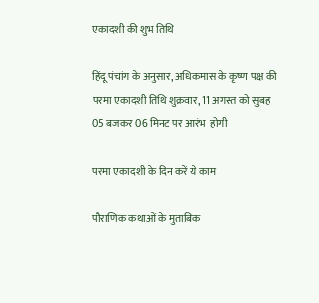एकादशी की शुभ तिथि

हिंदू पंचांग के अनुसार, अधिकमास के कृष्ण पक्ष की परमा एकादशी तिथि शुक्रवार, 11 अगस्त को सुबह 05 बजकर 06 मिनट पर आरंभ  होगी

परमा एकादशी के दिन करें ये काम

पौराणिक कथाओं के मुताबिक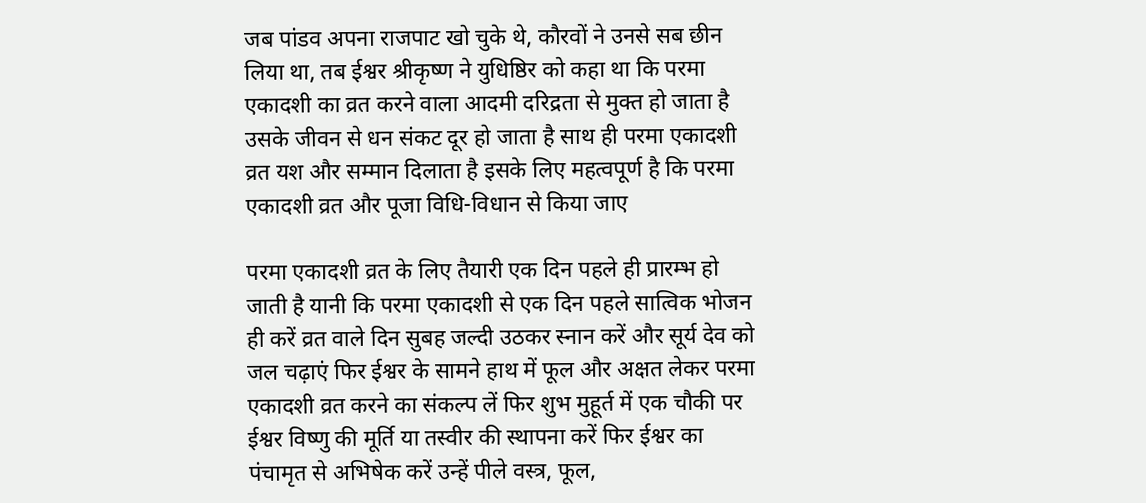जब पांडव अपना राजपाट खो चुके थे, कौरवों ने उनसे सब छीन लिया था, तब ईश्वर श्रीकृष्ण ने युधिष्ठिर को कहा था कि परमा एकादशी का व्रत करने वाला आदमी दरिद्रता से मुक्त हो जाता है उसके जीवन से धन संकट दूर हो जाता है साथ ही परमा एकादशी व्रत यश और सम्‍मान दिलाता है इसके लिए महत्वपूर्ण है कि परमा एकादशी व्रत और पूजा विधि-विधान से किया जाए

परमा एकादशी व्रत के लिए तैयारी एक दिन पहले ही प्रारम्भ हो जाती है यानी कि परमा एकादशी से एक दिन पहले सात्विक भोजन ही करें व्रत वाले दिन सुबह जल्‍दी उठकर स्‍नान करें और सूर्य देव को जल चढ़ाएं फिर ईश्वर के सामने हाथ में फूल और अक्षत लेकर परमा एकादशी व्रत करने का संकल्‍प लें फिर शुभ मुहूर्त में एक चौकी पर ईश्वर विष्णु की मूर्ति या तस्‍वीर की स्थापना करें फिर ईश्वर का पंचामृत से अभिषेक करें उन्‍हें पीले वस्त्र, फूल,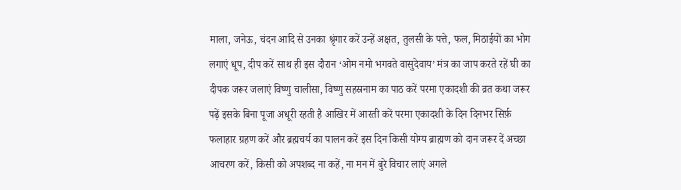माला, जनेऊ, चंदन आदि से उनका श्रृंगार करें उन्‍हें अक्षत, तुलसी के पत्ते, फल, मिठाईयों का भोग लगाएं धूप, दीप करें साथ ही इस दौरान ‘ओम नमो भगवते वासुदेवाय’ मंत्र का जाप करते रहें घी का दीपक जरूर जलाएं विष्णु चालीसा, विष्णु सहस्रनाम का पाठ करें परमा एकादशी की व्रत कथा जरूर पढ़ें इसके बिना पूजा अधूरी रहती है आखिर में आरती करें परमा एकादशी के दिन दिनभर सिर्फ़ फलाहार ग्रहण करें और ब्रह्मचर्य का पालन करें इस दिन किसी योग्‍य ब्राह्मण को दान जरूर दें अच्‍छा आचरण करें, किसी को अपशब्‍द ना कहें, ना मन में बुरे विचार लाएं अगले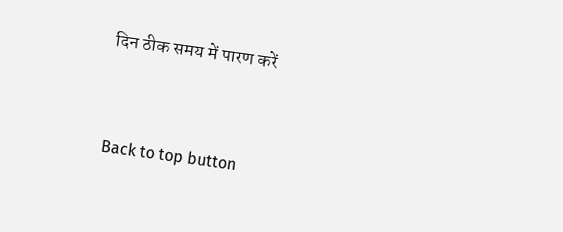दिन ठीक समय में पारण करें



Back to top button